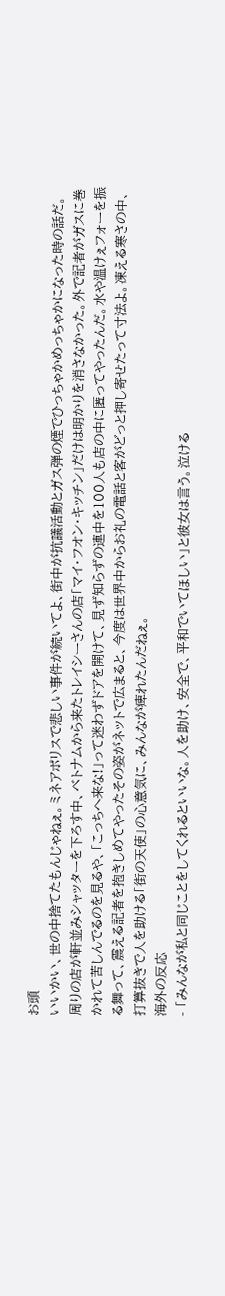お頭
いいかい、世の中捨てたもんじゃねぇ。ミネアポリスで悲しい事件が続いてよ、街中が抗議活動とガス弾の煙でひっちゃかめっちゃかになった時の話だ。周りの店が軒並みシャッターを下ろす中、ベトナムから来たトレイシーさんの店「マイ・フオン・キッチン」だけは明かりを消さなかった。外で記者がガスに巻かれて苦しんでるのを見るや、「こっちへ来な!」って迷わずドアを開けて、見ず知らずの連中を100人も店の中に匿ってやったんだ。水や温けぇフォーを振る舞って、震える記者を抱きしめてやったその姿がネットで広まると、今度は世界中からお礼の電話と客がどっと押し寄せたって寸法よ。凍える寒さの中、打算抜きで人を助ける「街の天使」の心意気に、みんなが痺れたんだねぇ。
海外の反応
- 「みんなが私と同じことをしてくれるといいな。人を助け、安全で、平和でいてほしい」と彼女は言う。泣ける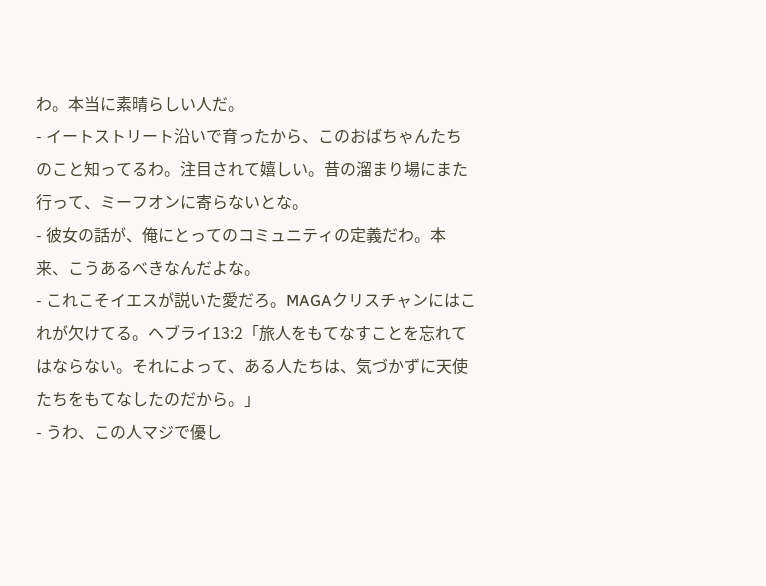わ。本当に素晴らしい人だ。
- イートストリート沿いで育ったから、このおばちゃんたちのこと知ってるわ。注目されて嬉しい。昔の溜まり場にまた行って、ミーフオンに寄らないとな。
- 彼女の話が、俺にとってのコミュニティの定義だわ。本来、こうあるべきなんだよな。
- これこそイエスが説いた愛だろ。MAGAクリスチャンにはこれが欠けてる。ヘブライ13:2「旅人をもてなすことを忘れてはならない。それによって、ある人たちは、気づかずに天使たちをもてなしたのだから。」
- うわ、この人マジで優し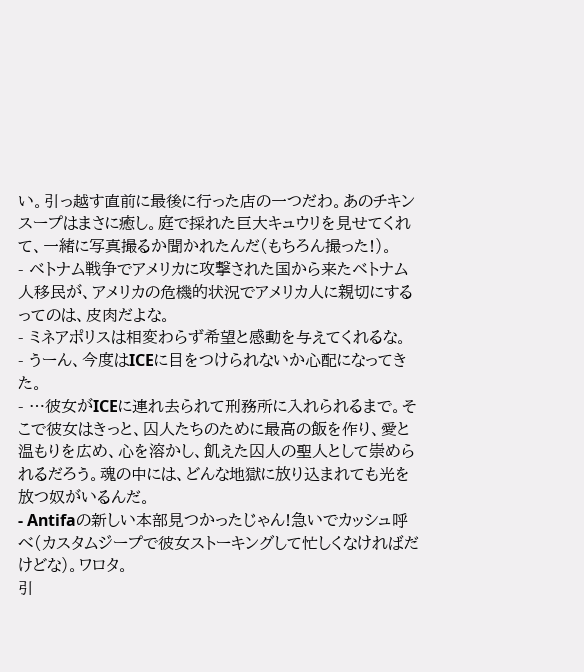い。引っ越す直前に最後に行った店の一つだわ。あのチキンスープはまさに癒し。庭で採れた巨大キュウリを見せてくれて、一緒に写真撮るか聞かれたんだ(もちろん撮った!)。
- ベトナム戦争でアメリカに攻撃された国から来たベトナム人移民が、アメリカの危機的状況でアメリカ人に親切にするってのは、皮肉だよな。
- ミネアポリスは相変わらず希望と感動を与えてくれるな。
- うーん、今度はICEに目をつけられないか心配になってきた。
- …彼女がICEに連れ去られて刑務所に入れられるまで。そこで彼女はきっと、囚人たちのために最高の飯を作り、愛と温もりを広め、心を溶かし、飢えた囚人の聖人として崇められるだろう。魂の中には、どんな地獄に放り込まれても光を放つ奴がいるんだ。
- Antifaの新しい本部見つかったじゃん!急いでカッシュ呼べ(カスタムジープで彼女ストーキングして忙しくなければだけどな)。ワロタ。
引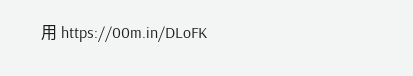用 https://00m.in/DLoFK